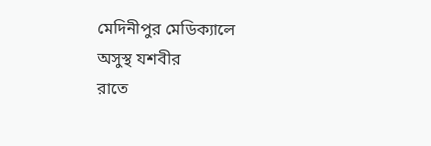মেদিনীপুর মেডিক্যালে অসুস্থ যশবীর
রাতে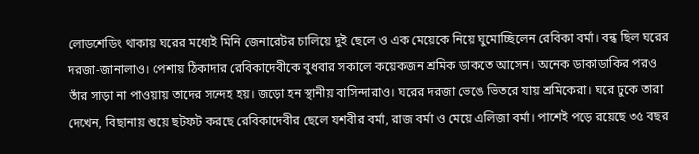লোডশেডিং থাকায় ঘরের মধ্যেই মিনি জেনারেটর চালিয়ে দুই ছেলে ও এক মেয়েকে নিয়ে ঘুমোচ্ছিলেন রেবিকা বর্মা। বন্ধ ছিল ঘরের দরজা-জানালাও। পেশায় ঠিকাদার রেবিকাদেবীকে বুধবার সকালে কয়েকজন শ্রমিক ডাকতে আসেন। অনেক ডাকাডাকির পরও তাঁর সাড়া না পাওয়ায় তাদের সন্দেহ হয়। জড়ো হন স্থানীয় বাসিন্দারাও। ঘরের দরজা ভেঙে ভিতরে যায় শ্রমিকেরা। ঘরে ঢুকে তারা দেখেন, বিছানায় শুয়ে ছটফট করছে রেবিকাদেবীর ছেলে যশবীর বর্মা, রাজ বর্মা ও মেয়ে এলিজা বর্মা। পাশেই পড়ে রয়েছে ৩৫ বছর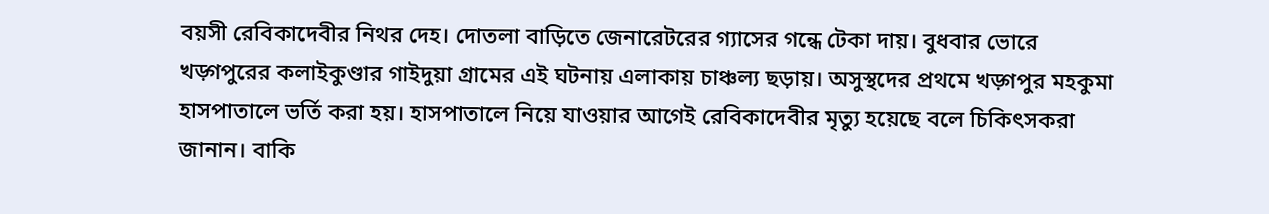বয়সী রেবিকাদেবীর নিথর দেহ। দোতলা বাড়িতে জেনারেটরের গ্যাসের গন্ধে টেকা দায়। বুধবার ভোরে খড়্গপুরের কলাইকুণ্ডার গাইদুয়া গ্রামের এই ঘটনায় এলাকায় চাঞ্চল্য ছড়ায়। অসুস্থদের প্রথমে খড়্গপুর মহকুমা হাসপাতালে ভর্তি করা হয়। হাসপাতালে নিয়ে যাওয়ার আগেই রেবিকাদেবীর মৃত্যু হয়েছে বলে চিকিৎসকরা জানান। বাকি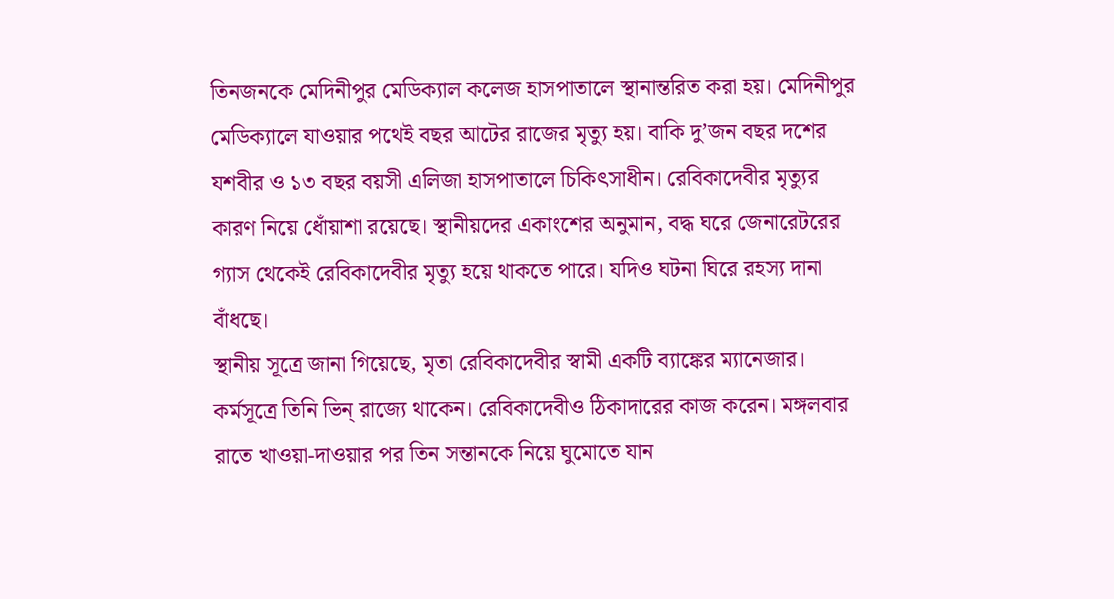তিনজনকে মেদিনীপুর মেডিক্যাল কলেজ হাসপাতালে স্থানান্তরিত করা হয়। মেদিনীপুর মেডিক্যালে যাওয়ার পথেই বছর আটের রাজের মৃত্যু হয়। বাকি দু’জন বছর দশের যশবীর ও ১৩ বছর বয়সী এলিজা হাসপাতালে চিকিৎসাধীন। রেবিকাদেবীর মৃত্যুর কারণ নিয়ে ধোঁয়াশা রয়েছে। স্থানীয়দের একাংশের অনুমান, বদ্ধ ঘরে জেনারেটরের গ্যাস থেকেই রেবিকাদেবীর মৃত্যু হয়ে থাকতে পারে। যদিও ঘটনা ঘিরে রহস্য দানা বাঁধছে।
স্থানীয় সূত্রে জানা গিয়েছে, মৃতা রেবিকাদেবীর স্বামী একটি ব্যাঙ্কের ম্যানেজার। কর্মসূত্রে তিনি ভিন্ রাজ্যে থাকেন। রেবিকাদেবীও ঠিকাদারের কাজ করেন। মঙ্গলবার রাতে খাওয়া-দাওয়ার পর তিন সন্তানকে নিয়ে ঘুমোতে যান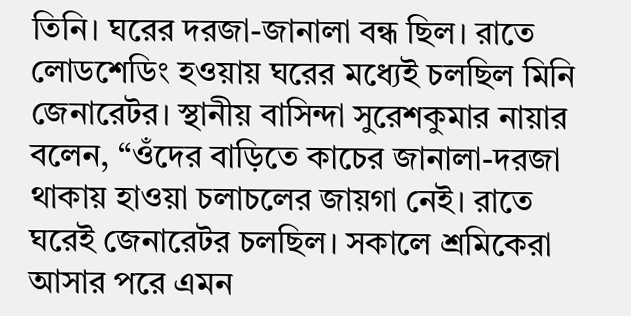তিনি। ঘরের দরজা-জানালা বন্ধ ছিল। রাতে লোডশেডিং হওয়ায় ঘরের মধ্যেই চলছিল মিনি জেনারেটর। স্থানীয় বাসিন্দা সুরেশকুমার নায়ার বলেন, “ওঁদের বাড়িতে কাচের জানালা-দরজা থাকায় হাওয়া চলাচলের জায়গা নেই। রাতে ঘরেই জেনারেটর চলছিল। সকালে শ্রমিকেরা আসার পরে এমন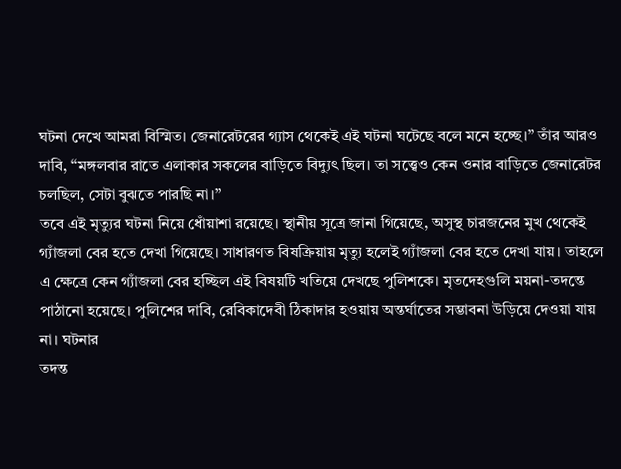ঘটনা দেখে আমরা বিস্মিত। জেনারেটরের গ্যাস থেকেই এই ঘটনা ঘটেছে বলে মনে হচ্ছে।’’ তাঁর আরও দাবি, ‘‘মঙ্গলবার রাতে এলাকার সকলের বাড়িতে বিদ্যুৎ ছিল। তা সত্ত্বেও কেন ওনার বাড়িতে জেনারেটর চলছিল, সেটা বুঝতে পারছি না।’’
তবে এই মৃত্যুর ঘটনা নিয়ে ধোঁয়াশা রয়েছে। স্থানীয় সূত্রে জানা গিয়েছে, অসুস্থ চারজনের মুখ থেকেই গ্যাঁজলা বের হতে দেখা গিয়েছে। সাধারণত বিষক্রিয়ায় মৃত্যু হলেই গ্যাঁজলা বের হতে দেখা যায়। তাহলে এ ক্ষেত্রে কেন গ্যাঁজলা বের হচ্ছিল এই বিষয়টি খতিয়ে দেখছে পুলিশকে। মৃতদেহগুলি ময়না-তদন্তে পাঠানো হয়েছে। পুলিশের দাবি, রেবিকাদেবী ঠিকাদার হওয়ায় অন্তর্ঘাতের সম্ভাবনা উড়িয়ে দেওয়া যায় না। ঘটনার
তদন্ত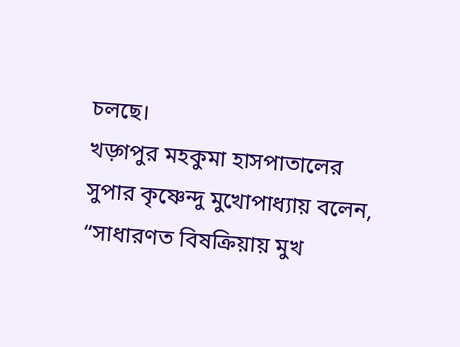চলছে।
খড়্গপুর মহকুমা হাসপাতালের সুপার কৃষ্ণেন্দু মুখোপাধ্যায় বলেন, “সাধারণত বিষক্রিয়ায় মুখ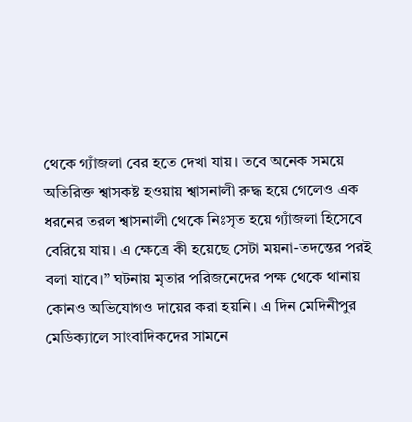থেকে গ্যাঁজলা বের হতে দেখা যায়। তবে অনেক সময়ে অতিরিক্ত শ্বাসকষ্ট হওয়ায় শ্বাসনালী রুদ্ধ হয়ে গেলেও এক ধরনের তরল শ্বাসনালী থেকে নিঃসৃত হয়ে গ্যাঁজলা হিসেবে বেরিয়ে যায়। এ ক্ষেত্রে কী হয়েছে সেটা ময়না-তদন্তের পরই বলা যাবে।” ঘটনায় মৃতার পরিজনেদের পক্ষ থেকে থানায় কোনও অভিযোগও দায়ের করা হয়নি। এ দিন মেদিনীপুর মেডিক্যালে সাংবাদিকদের সামনে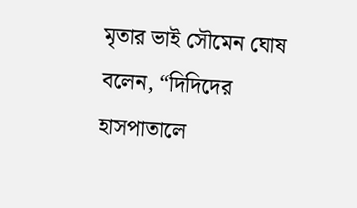মৃতার ভাই সৌমেন ঘোষ বলেন, “দিদিদের হাসপাতালে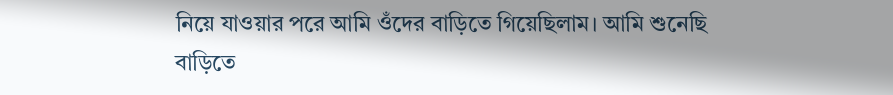নিয়ে যাওয়ার পরে আমি ওঁদের বাড়িতে গিয়েছিলাম। আমি শুনেছি বাড়িতে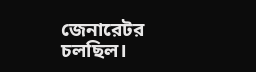জেনারেটর চলছিল।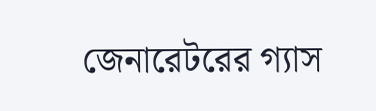জেনারেটরের গ্যাস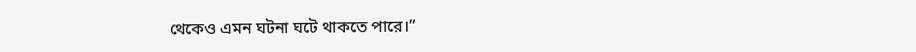থেকেও এমন ঘটনা ঘটে থাকতে পারে।”